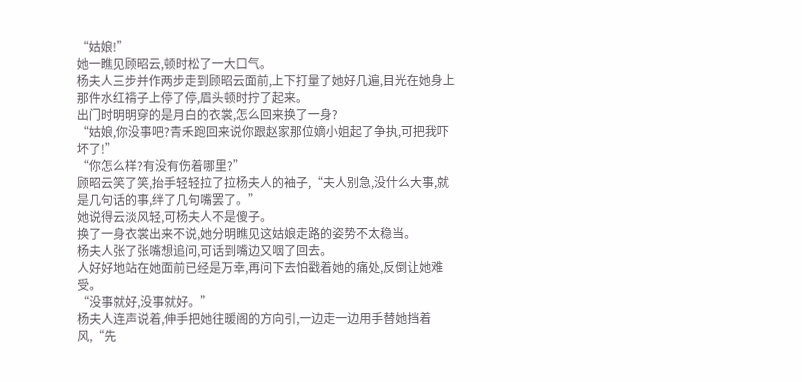“姑娘!”
她一瞧见顾昭云,顿时松了一大口气。
杨夫人三步并作两步走到顾昭云面前,上下打量了她好几遍,目光在她身上那件水红褙子上停了停,眉头顿时拧了起来。
出门时明明穿的是月白的衣裳,怎么回来换了一身?
“姑娘,你没事吧?青禾跑回来说你跟赵家那位嫡小姐起了争执,可把我吓坏了!”
“你怎么样?有没有伤着哪里?”
顾昭云笑了笑,抬手轻轻拉了拉杨夫人的袖子,“夫人别急,没什么大事,就是几句话的事,绊了几句嘴罢了。”
她说得云淡风轻,可杨夫人不是傻子。
换了一身衣裳出来不说,她分明瞧见这姑娘走路的姿势不太稳当。
杨夫人张了张嘴想追问,可话到嘴边又咽了回去。
人好好地站在她面前已经是万幸,再问下去怕戳着她的痛处,反倒让她难受。
“没事就好,没事就好。”
杨夫人连声说着,伸手把她往暖阁的方向引,一边走一边用手替她挡着风,“先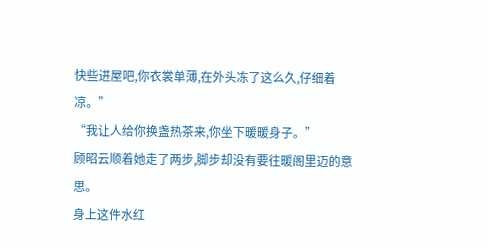快些进屋吧,你衣裳单薄,在外头冻了这么久,仔细着凉。”
“我让人给你换盏热茶来,你坐下暖暖身子。”
顾昭云顺着她走了两步,脚步却没有要往暖阁里迈的意思。
身上这件水红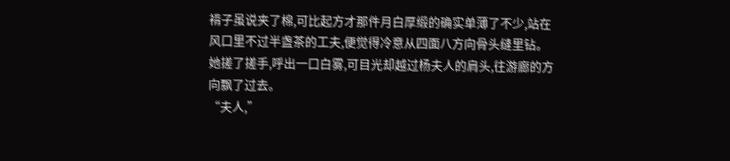褙子虽说夹了棉,可比起方才那件月白厚缎的确实单薄了不少,站在风口里不过半盏茶的工夫,便觉得冷意从四面八方向骨头缝里钻。
她搓了搓手,呼出一口白雾,可目光却越过杨夫人的肩头,往游廊的方向飘了过去。
“夫人,”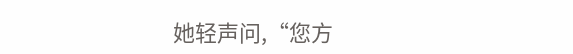她轻声问,“您方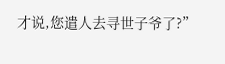才说,您遣人去寻世子爷了?”